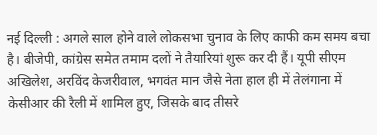नई दिल्ली : अगले साल होने वाले लोकसभा चुनाव के लिए काफी कम समय बचा है। बीजेपी, कांग्रेस समेत तमाम दलों ने तैयारियां शुरू कर दी हैं। यूपी सीएम अखिलेश, अरविंद केजरीवाल, भगवंत मान जैसे नेता हाल ही में तेलंगाना में केसीआर की रैली में शामिल हुए, जिसके बाद तीसरे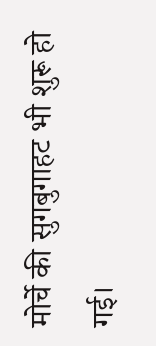मोर्चे की सुगबुगाहट भी शुरू हो गई।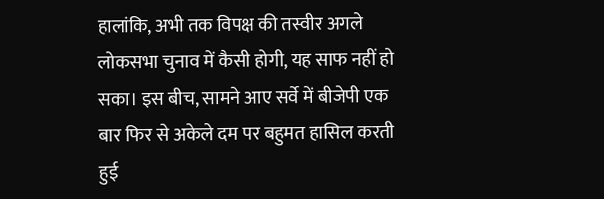हालांकि, अभी तक विपक्ष की तस्वीर अगले लोकसभा चुनाव में कैसी होगी, यह साफ नहीं हो सका। इस बीच, सामने आए सर्वे में बीजेपी एक बार फिर से अकेले दम पर बहुमत हासिल करती हुई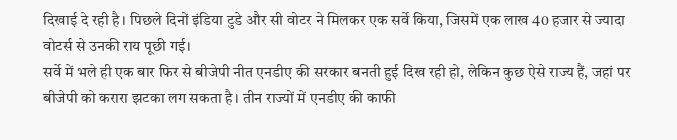दिखाई दे रही है। पिछले दिनों इंडिया टुडे और सी वोटर ने मिलकर एक सर्वे किया, जिसमें एक लाख 40 हजार से ज्यादा वोटर्स से उनकी राय पूछी गई।
सर्वे में भले ही एक बार फिर से बीजेपी नीत एनडीए की सरकार बनती हुई दिख रही हो, लेकिन कुछ ऐसे राज्य हैं, जहां पर बीजेपी को करारा झटका लग सकता है। तीन राज्यों में एनडीए की काफी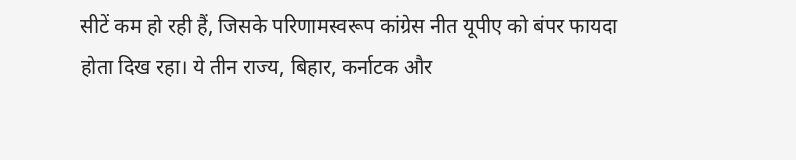सीटें कम हो रही हैं, जिसके परिणामस्वरूप कांग्रेस नीत यूपीए को बंपर फायदा होता दिख रहा। ये तीन राज्य, बिहार, कर्नाटक और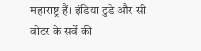महाराष्ट्र हैं। इंडिया टुडे और सी वोटर के सर्वे की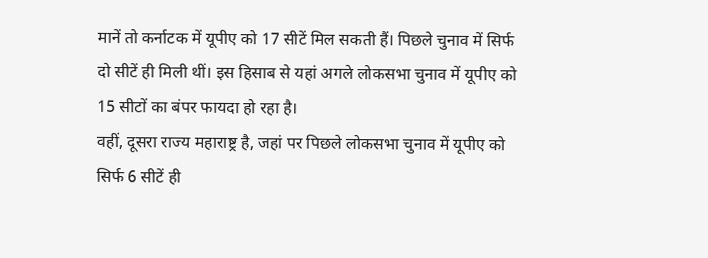मानें तो कर्नाटक में यूपीए को 17 सीटें मिल सकती हैं। पिछले चुनाव में सिर्फ दो सीटें ही मिली थीं। इस हिसाब से यहां अगले लोकसभा चुनाव में यूपीए को 15 सीटों का बंपर फायदा हो रहा है।
वहीं, दूसरा राज्य महाराष्ट्र है, जहां पर पिछले लोकसभा चुनाव में यूपीए को सिर्फ 6 सीटें ही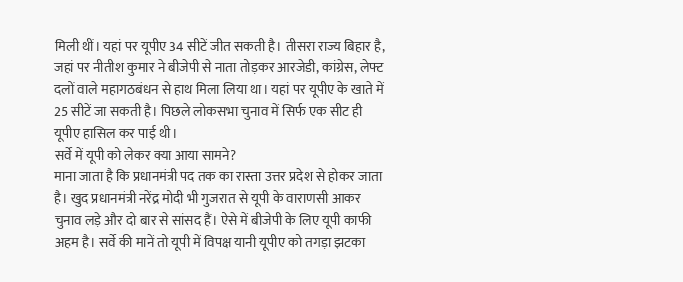मिली थीं। यहां पर यूपीए 34 सीटें जीत सकती है। तीसरा राज्य बिहार है, जहां पर नीतीश कुमार ने बीजेपी से नाता तोड़कर आरजेडी, कांग्रेस, लेफ्ट दलों वाले महागठबंधन से हाथ मिला लिया था। यहां पर यूपीए के खाते में 25 सीटें जा सकती है। पिछले लोकसभा चुनाव में सिर्फ एक सीट ही यूपीए हासिल कर पाई थी।
सर्वे में यूपी को लेकर क्या आया सामने?
माना जाता है कि प्रधानमंत्री पद तक का रास्ता उत्तर प्रदेश से होकर जाता है। खुद प्रधानमंत्री नरेंद्र मोदी भी गुजरात से यूपी के वाराणसी आकर चुनाव लड़े और दो बार से सांसद हैं। ऐसे में बीजेपी के लिए यूपी काफी अहम है। सर्वे की मानें तो यूपी में विपक्ष यानी यूपीए को तगड़ा झटका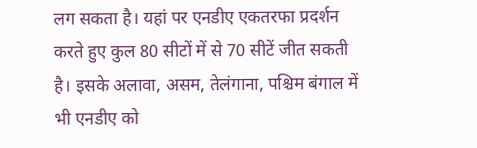लग सकता है। यहां पर एनडीए एकतरफा प्रदर्शन करते हुए कुल 80 सीटों में से 70 सीटें जीत सकती है। इसके अलावा, असम, तेलंगाना, पश्चिम बंगाल में भी एनडीए को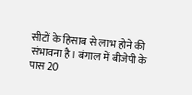सीटों के हिसाब से लाभ होने की संभावना है। बंगाल में बीजेपी के पास 20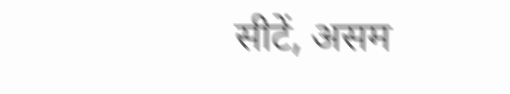सीटें, असम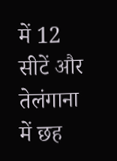में 12 सीटें और तेलंगाना में छह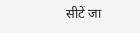सीटें जा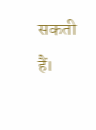सकती हैं।